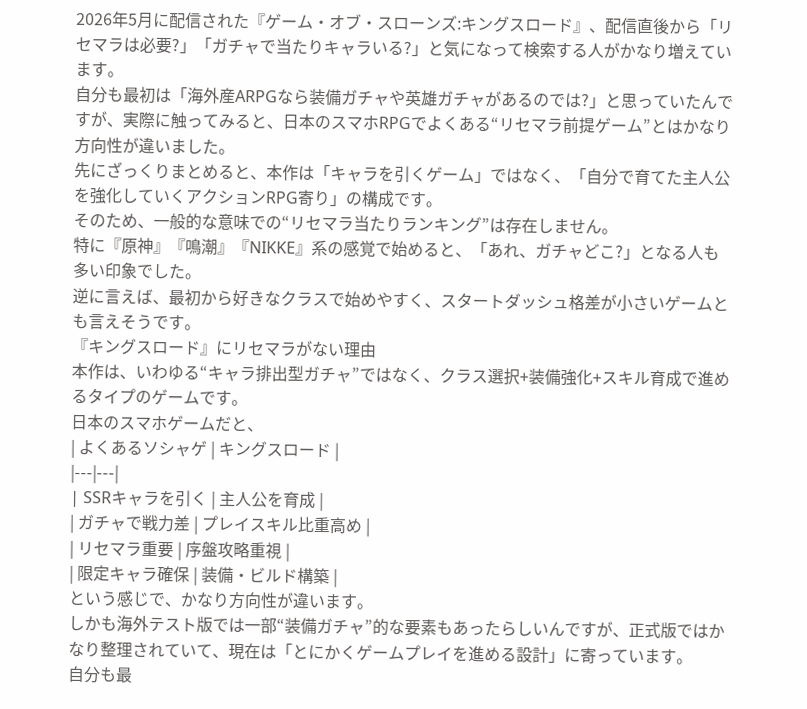2026年5月に配信された『ゲーム・オブ・スローンズ:キングスロード』、配信直後から「リセマラは必要?」「ガチャで当たりキャラいる?」と気になって検索する人がかなり増えています。
自分も最初は「海外産ARPGなら装備ガチャや英雄ガチャがあるのでは?」と思っていたんですが、実際に触ってみると、日本のスマホRPGでよくある“リセマラ前提ゲーム”とはかなり方向性が違いました。
先にざっくりまとめると、本作は「キャラを引くゲーム」ではなく、「自分で育てた主人公を強化していくアクションRPG寄り」の構成です。
そのため、一般的な意味での“リセマラ当たりランキング”は存在しません。
特に『原神』『鳴潮』『NIKKE』系の感覚で始めると、「あれ、ガチャどこ?」となる人も多い印象でした。
逆に言えば、最初から好きなクラスで始めやすく、スタートダッシュ格差が小さいゲームとも言えそうです。
『キングスロード』にリセマラがない理由
本作は、いわゆる“キャラ排出型ガチャ”ではなく、クラス選択+装備強化+スキル育成で進めるタイプのゲームです。
日本のスマホゲームだと、
| よくあるソシャゲ | キングスロード |
|---|---|
| SSRキャラを引く | 主人公を育成 |
| ガチャで戦力差 | プレイスキル比重高め |
| リセマラ重要 | 序盤攻略重視 |
| 限定キャラ確保 | 装備・ビルド構築 |
という感じで、かなり方向性が違います。
しかも海外テスト版では一部“装備ガチャ”的な要素もあったらしいんですが、正式版ではかなり整理されていて、現在は「とにかくゲームプレイを進める設計」に寄っています。
自分も最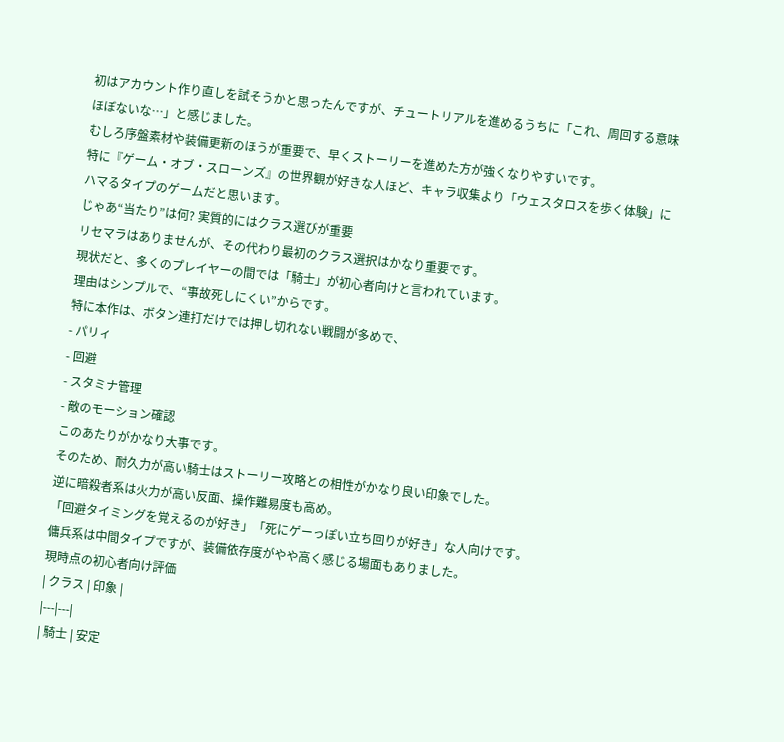初はアカウント作り直しを試そうかと思ったんですが、チュートリアルを進めるうちに「これ、周回する意味ほぼないな…」と感じました。
むしろ序盤素材や装備更新のほうが重要で、早くストーリーを進めた方が強くなりやすいです。
特に『ゲーム・オブ・スローンズ』の世界観が好きな人ほど、キャラ収集より「ウェスタロスを歩く体験」にハマるタイプのゲームだと思います。
じゃあ“当たり”は何? 実質的にはクラス選びが重要
リセマラはありませんが、その代わり最初のクラス選択はかなり重要です。
現状だと、多くのプレイヤーの間では「騎士」が初心者向けと言われています。
理由はシンプルで、“事故死しにくい”からです。
特に本作は、ボタン連打だけでは押し切れない戦闘が多めで、
- パリィ
- 回避
- スタミナ管理
- 敵のモーション確認
このあたりがかなり大事です。
そのため、耐久力が高い騎士はストーリー攻略との相性がかなり良い印象でした。
逆に暗殺者系は火力が高い反面、操作難易度も高め。
「回避タイミングを覚えるのが好き」「死にゲーっぽい立ち回りが好き」な人向けです。
傭兵系は中間タイプですが、装備依存度がやや高く感じる場面もありました。
現時点の初心者向け評価
| クラス | 印象 |
|---|---|
| 騎士 | 安定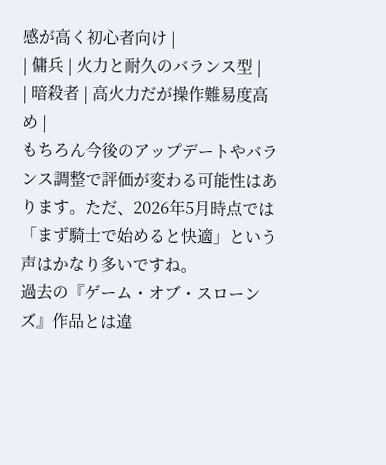感が高く初心者向け |
| 傭兵 | 火力と耐久のバランス型 |
| 暗殺者 | 高火力だが操作難易度高め |
もちろん今後のアップデートやバランス調整で評価が変わる可能性はあります。ただ、2026年5月時点では「まず騎士で始めると快適」という声はかなり多いですね。
過去の『ゲーム・オブ・スローンズ』作品とは違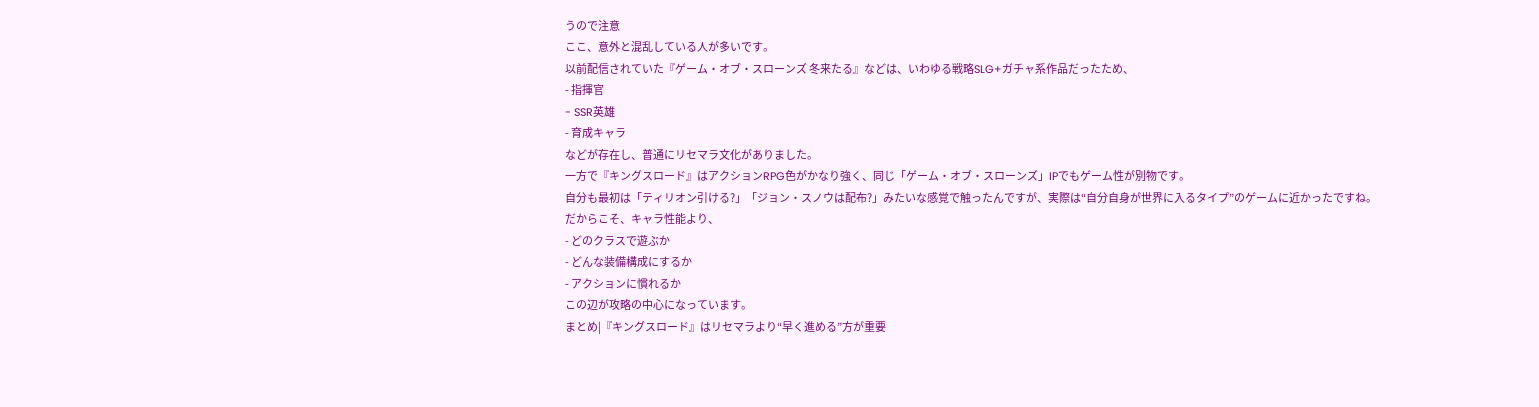うので注意
ここ、意外と混乱している人が多いです。
以前配信されていた『ゲーム・オブ・スローンズ 冬来たる』などは、いわゆる戦略SLG+ガチャ系作品だったため、
- 指揮官
- SSR英雄
- 育成キャラ
などが存在し、普通にリセマラ文化がありました。
一方で『キングスロード』はアクションRPG色がかなり強く、同じ「ゲーム・オブ・スローンズ」IPでもゲーム性が別物です。
自分も最初は「ティリオン引ける?」「ジョン・スノウは配布?」みたいな感覚で触ったんですが、実際は“自分自身が世界に入るタイプ”のゲームに近かったですね。
だからこそ、キャラ性能より、
- どのクラスで遊ぶか
- どんな装備構成にするか
- アクションに慣れるか
この辺が攻略の中心になっています。
まとめ|『キングスロード』はリセマラより“早く進める”方が重要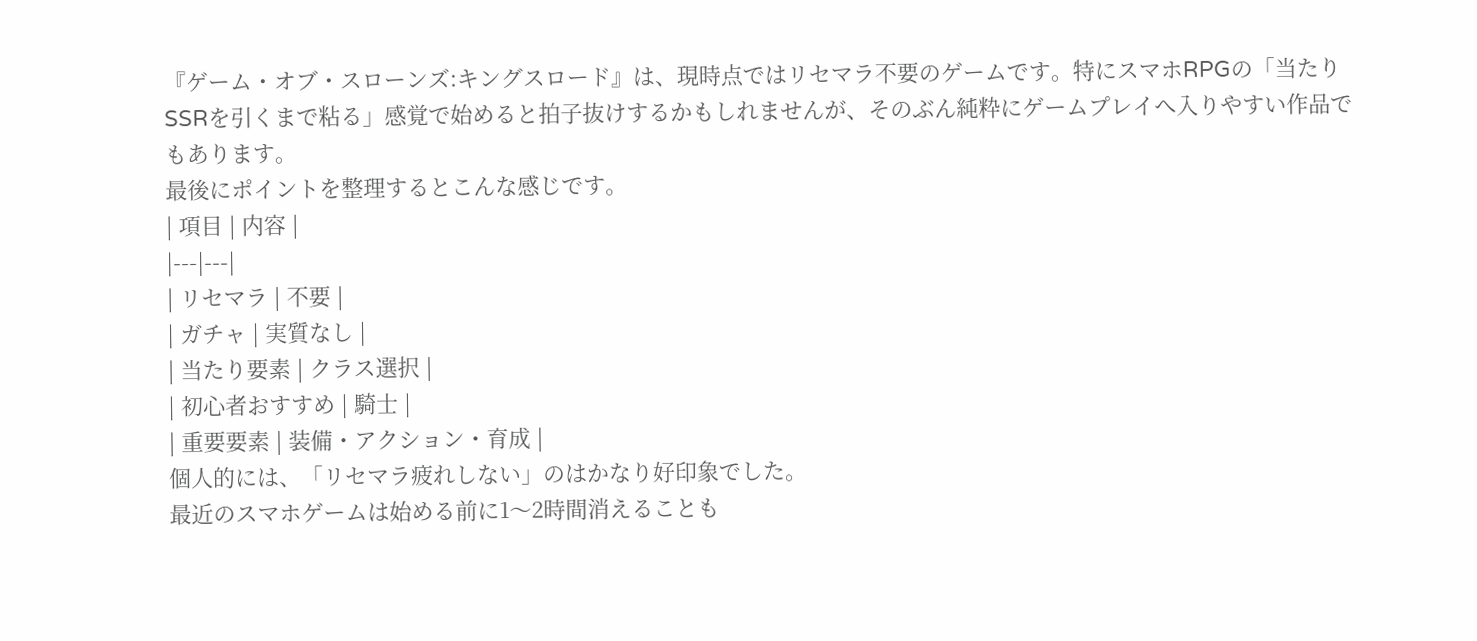『ゲーム・オブ・スローンズ:キングスロード』は、現時点ではリセマラ不要のゲームです。特にスマホRPGの「当たりSSRを引くまで粘る」感覚で始めると拍子抜けするかもしれませんが、そのぶん純粋にゲームプレイへ入りやすい作品でもあります。
最後にポイントを整理するとこんな感じです。
| 項目 | 内容 |
|---|---|
| リセマラ | 不要 |
| ガチャ | 実質なし |
| 当たり要素 | クラス選択 |
| 初心者おすすめ | 騎士 |
| 重要要素 | 装備・アクション・育成 |
個人的には、「リセマラ疲れしない」のはかなり好印象でした。
最近のスマホゲームは始める前に1〜2時間消えることも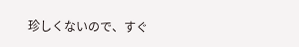珍しくないので、すぐ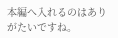本編へ入れるのはありがたいですね。